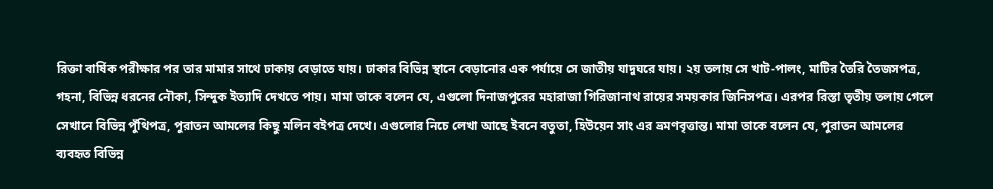রিক্তা বার্ষিক পরীক্ষার পর তার মামার সাথে ঢাকায় বেড়াতে যায়। ঢাকার বিভিন্ন স্থানে বেড়ানোর এক পর্যায়ে সে জাতীয় যাদুঘরে যায়। ২য় তলায় সে খাট-পালং, মাটির তৈরি তৈজসপত্র, গহনা, বিভিন্ন ধরনের নৌকা, সিন্দুক ইত্যাদি দেখতে পায়। মামা তাকে বলেন যে, এগুলো দিনাজপুরের মহারাজা গিরিজানাথ রায়ের সময়কার জিনিসপত্র। এরপর রিস্তা তৃতীয় তলায় গেলে সেখানে বিভিন্ন পুঁথিপত্র, পুরাতন আমলের কিছু মলিন বইপত্র দেখে। এগুলোর নিচে লেখা আছে ইবনে বতুতা, হিউয়েন সাং এর ভ্রমণবৃত্তান্ত। মামা তাকে বলেন যে, পুরাতন আমলের ব্যবহৃত বিভিন্ন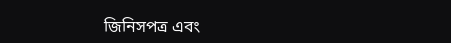জিনিসপত্র এবং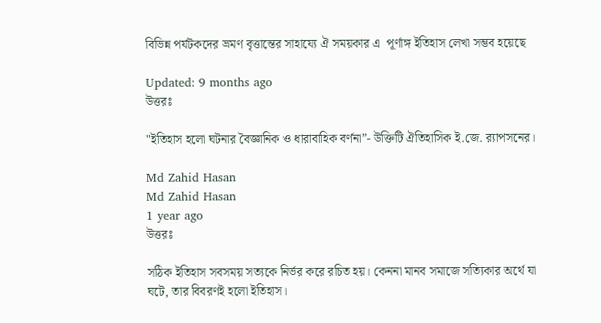বিভিন্ন পর্যটকদের ভ্রমণ বৃত্তান্তের সাহায্যে ঐ সময়কার এ  পূর্ণাঙ্গ ইতিহাস লেখা সম্ভব হয়েছে

Updated: 9 months ago
উত্তরঃ

"ইতিহাস হলো ঘটনার বৈজ্ঞানিক ও ধারাবাহিক বর্ণনা”- উক্তিটি ঐতিহাসিক ই.জে. র‍্যাপসনের।

Md Zahid Hasan
Md Zahid Hasan
1 year ago
উত্তরঃ

সঠিক ইতিহাস সবসময় সত্যকে নির্ভর করে রচিত হয়। কেননা মানব সমাজে সত্যিকার অর্থে যা ঘটে, তার বিবরণই হলো ইতিহাস।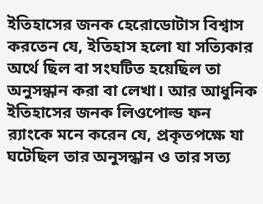ইতিহাসের জনক হেরোডোটাস বিশ্বাস করতেন যে, ইতিহাস হলো যা সত্যিকার অর্থে ছিল বা সংঘটিত হয়েছিল তা অনুসন্ধান করা বা লেখা। আর আধুনিক ইতিহাসের জনক লিওপোল্ড ফন র‍্যাংকে মনে করেন যে, প্রকৃতপক্ষে যা ঘটেছিল তার অনুসন্ধান ও তার সত্য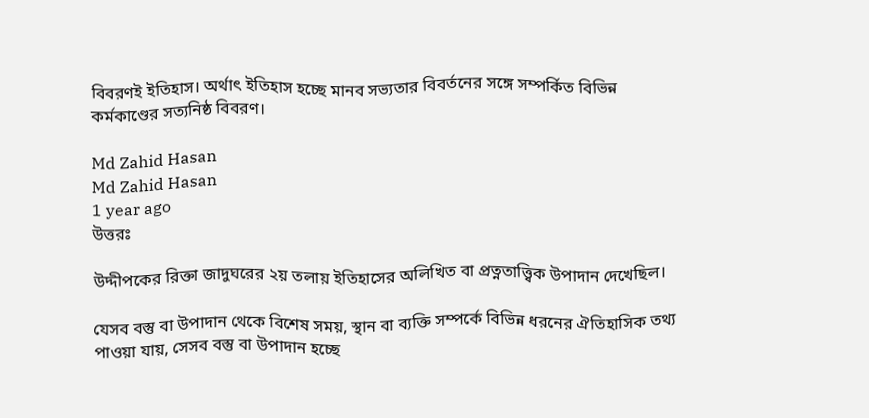বিবরণই ইতিহাস। অর্থাৎ ইতিহাস হচ্ছে মানব সভ্যতার বিবর্তনের সঙ্গে সম্পর্কিত বিভিন্ন কর্মকাণ্ডের সত্যনিষ্ঠ বিবরণ।

Md Zahid Hasan
Md Zahid Hasan
1 year ago
উত্তরঃ

উদ্দীপকের রিক্তা জাদুঘরের ২য় তলায় ইতিহাসের অলিখিত বা প্রত্নতাত্ত্বিক উপাদান দেখেছিল।

যেসব বস্তু বা উপাদান থেকে বিশেষ সময়, স্থান বা ব্যক্তি সম্পর্কে বিভিন্ন ধরনের ঐতিহাসিক তথ্য পাওয়া যায়, সেসব বস্তু বা উপাদান হচ্ছে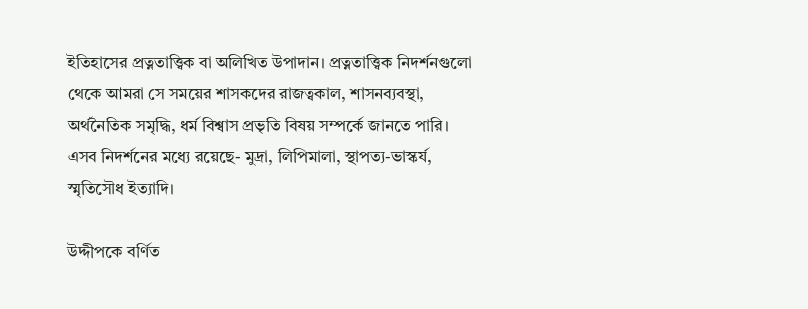ইতিহাসের প্রত্নতাত্ত্বিক বা অলিখিত উপাদান। প্রত্নতাত্ত্বিক নিদর্শনগুলো থেকে আমরা সে সময়ের শাসকদের রাজত্বকাল, শাসনব্যবস্থা, অর্থনৈতিক সমৃদ্ধি, ধর্ম বিশ্বাস প্রভৃতি বিষয় সম্পর্কে জানতে পারি। এসব নিদর্শনের মধ্যে রয়েছে- মুদ্রা, লিপিমালা, স্থাপত্য-ভাস্কর্য, স্মৃতিসৌধ ইত্যাদি।

উদ্দীপকে বর্ণিত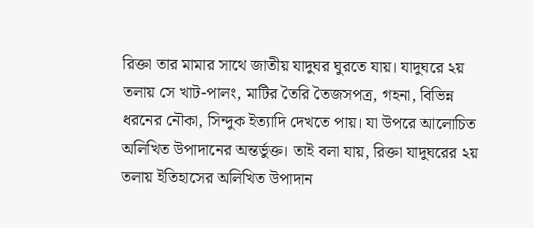রিক্তা তার মামার সাথে জাতীয় যাদুঘর ঘুরতে যায়। যাদুঘরে ২য় তলায় সে খাট-পালং, মাটির তৈরি তৈজসপত্র, গহনা, বিভিন্ন ধরনের নৌকা, সিন্দুক ইত্যাদি দেখতে পায়। যা উপরে আলোচিত অলিখিত উপাদানের অন্তর্ভুক্ত। তাই বলা যায়, রিক্তা যাদুঘরের ২য় তলায় ইতিহাসের অলিখিত উপাদান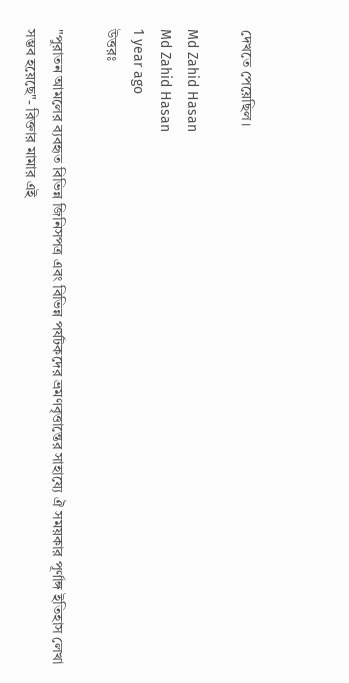দেখতে পেয়েছিল।

Md Zahid Hasan
Md Zahid Hasan
1 year ago
উত্তরঃ

"পুরাতন আমলের ব্যবহৃত বিভিন্ন জিনিসপত্র এবং বিভিন্ন পর্যটকদের ভ্রমণবৃত্তান্তের সাহায্যে ঐ সময়কার পূর্ণাঙ্গ ইতিহাস লেখা সম্ভব হয়েছে"- রিক্তার মামার এই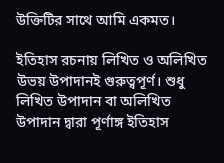উক্তিটির সাথে আমি একমত।

ইতিহাস রচনায় লিখিত ও অলিখিত উভয় উপাদানই গুরুত্বপূর্ণ। শুধু লিখিত উপাদান বা অলিখিত উপাদান দ্বারা পূর্ণাঙ্গ ইতিহাস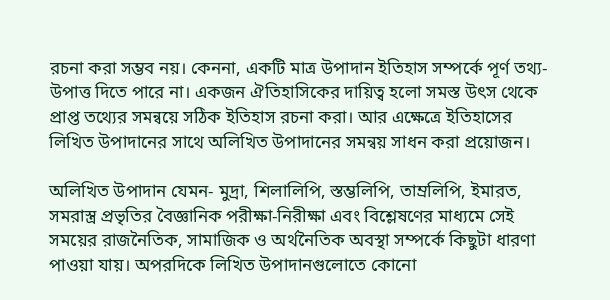রচনা করা সম্ভব নয়। কেননা, একটি মাত্র উপাদান ইতিহাস সম্পর্কে পূর্ণ তথ্য-উপাত্ত দিতে পারে না। একজন ঐতিহাসিকের দায়িত্ব হলো সমস্ত উৎস থেকে প্রাপ্ত তথ্যের সমন্বয়ে সঠিক ইতিহাস রচনা করা। আর এক্ষেত্রে ইতিহাসের লিখিত উপাদানের সাথে অলিখিত উপাদানের সমন্বয় সাধন করা প্রয়োজন।

অলিখিত উপাদান যেমন- মুদ্রা, শিলালিপি, স্তম্ভলিপি, তাম্রলিপি, ইমারত, সমরাস্ত্র প্রভৃতির বৈজ্ঞানিক পরীক্ষা-নিরীক্ষা এবং বিশ্লেষণের মাধ্যমে সেই সময়ের রাজনৈতিক, সামাজিক ও অর্থনৈতিক অবস্থা সম্পর্কে কিছুটা ধারণা পাওয়া যায়। অপরদিকে লিখিত উপাদানগুলোতে কোনো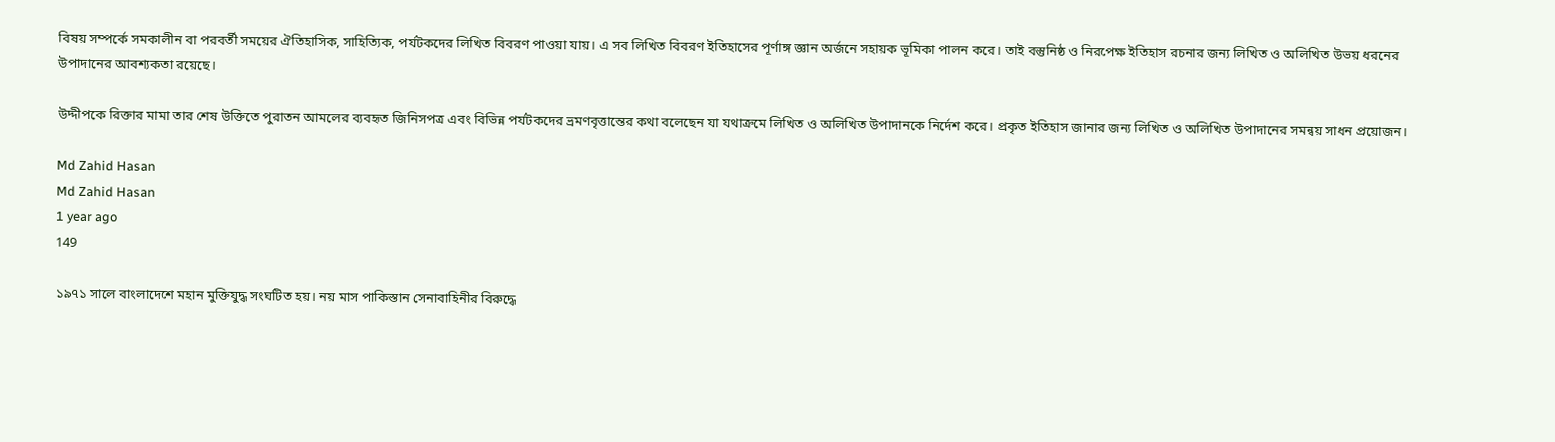বিষয় সম্পর্কে সমকালীন বা পরবর্তী সময়ের ঐতিহাসিক, সাহিত্যিক, পর্যটকদের লিখিত বিবরণ পাওয়া যায়। এ সব লিখিত বিবরণ ইতিহাসের পূর্ণাঙ্গ জ্ঞান অর্জনে সহায়ক ভূমিকা পালন করে। তাই বস্তুনিষ্ঠ ও নিরপেক্ষ ইতিহাস রচনার জন্য লিখিত ও অলিখিত উভয় ধরনের উপাদানের আবশ্যকতা রয়েছে।

উদ্দীপকে রিক্তার মামা তার শেষ উক্তিতে পুরাতন আমলের ব্যবহৃত জিনিসপত্র এবং বিভিন্ন পর্যটকদের ভ্রমণবৃত্তান্তের কথা বলেছেন যা যথাক্রমে লিখিত ও অলিখিত উপাদানকে নির্দেশ করে। প্রকৃত ইতিহাস জানার জন্য লিখিত ও অলিখিত উপাদানের সমন্বয় সাধন প্রয়োজন।

Md Zahid Hasan
Md Zahid Hasan
1 year ago
149

১৯৭১ সালে বাংলাদেশে মহান মুক্তিযুদ্ধ সংঘটিত হয়। নয় মাস পাকিস্তান সেনাবাহিনীর বিরুদ্ধে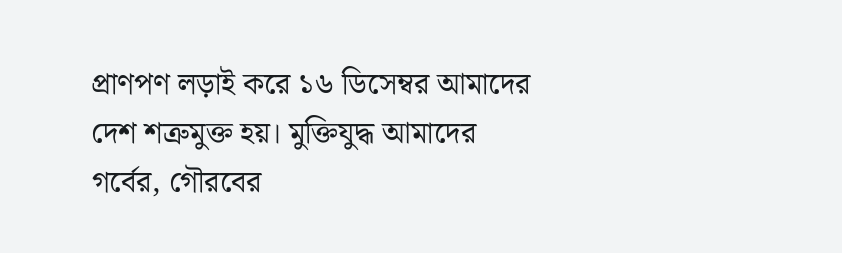প্রাণপণ লড়াই করে ১৬ ডিসেম্বর আমাদের দেশ শত্রুমুক্ত হয়। মুক্তিযুদ্ধ আমাদের গর্বের, গৌরবের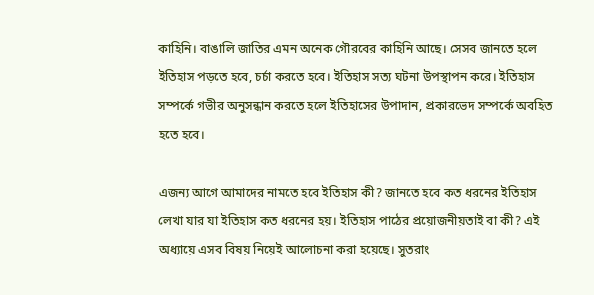কাহিনি। বাঙালি জাতির এমন অনেক গৌরবের কাহিনি আছে। সেসব জানতে হলে ইতিহাস পড়তে হবে, চর্চা করতে হবে। ইতিহাস সত্য ঘটনা উপস্থাপন করে। ইতিহাস সম্পর্কে গভীর অনুসন্ধান করতে হলে ইতিহাসের উপাদান, প্রকারভেদ সম্পর্কে অবহিত হতে হবে।

এজন্য আগে আমাদের নামতে হবে ইতিহাস কী? জানতে হবে কত ধরনের ইতিহাস লেখা যার যা ইতিহাস কত ধরনের হয়। ইতিহাস পাঠের প্রয়োজনীয়তাই বা কী? এই অধ্যায়ে এসব বিষয় নিয়েই আলোচনা করা হয়েছে। সুতরাং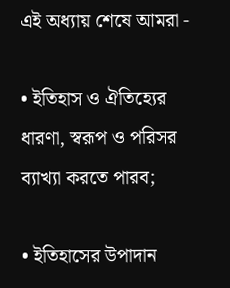এই অধ্যায় শেষে আমরা -

• ইতিহাস ও ঐতিহ্যের ধারণা, স্বরূপ ও পরিসর ব্যাখ্যা করতে পারব;

• ইতিহাসের উপাদান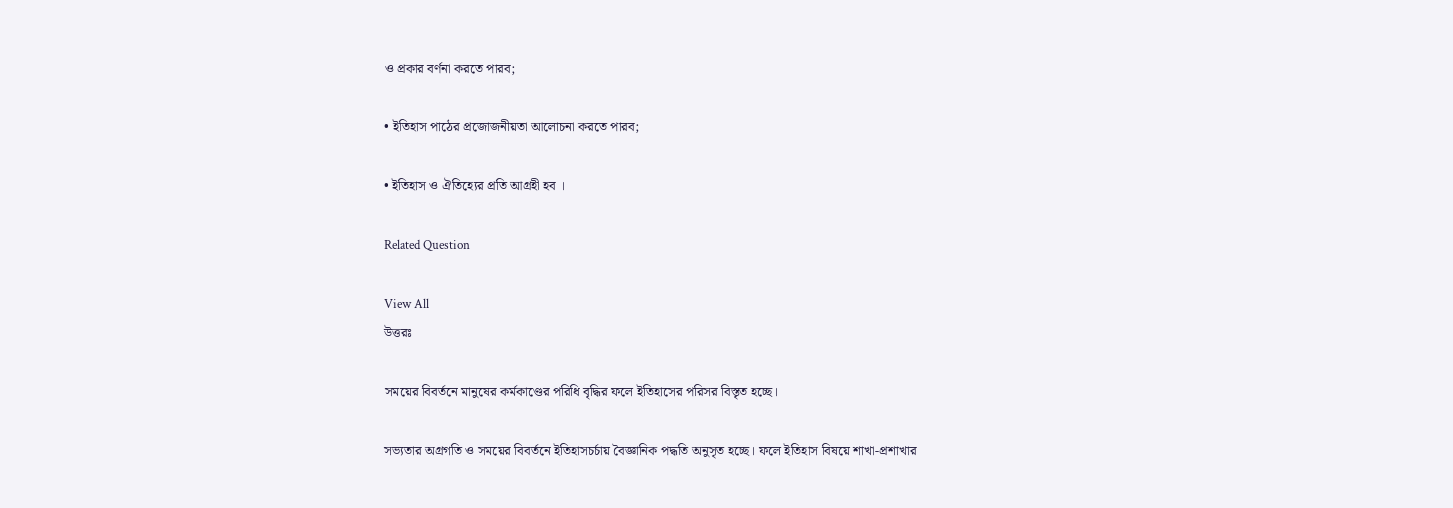ও প্রকার বর্ণনা করতে পারব;

• ইতিহাস পাঠের প্রজোজনীয়তা আলোচনা করতে পারব;

• ইতিহাস ও ঐতিহ্যের প্রতি আগ্রহী হব ।

Related Question

View All
উত্তরঃ

সময়ের বিবর্তনে মানুষের কর্মকাণ্ডের পরিধি বৃদ্ধির ফলে ইতিহাসের পরিসর বিস্তৃত হচ্ছে।

সভ্যতার অগ্রগতি ও সময়ের বিবর্তনে ইতিহাসচর্চায় বৈজ্ঞানিক পদ্ধতি অনুসৃত হচ্ছে। ফলে ইতিহাস বিষয়ে শাখা-প্রশাখার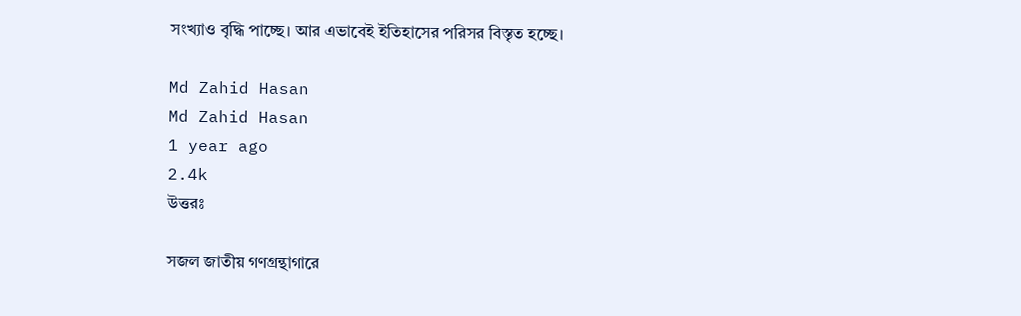সংখ্যাও বৃদ্ধি পাচ্ছে। আর এভাবেই ইতিহাসের পরিসর বিস্তৃত হচ্ছে।

Md Zahid Hasan
Md Zahid Hasan
1 year ago
2.4k
উত্তরঃ

সজল জাতীয় গণগ্রন্থাগারে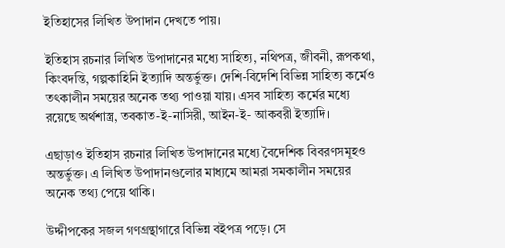ইতিহাসের লিখিত উপাদান দেখতে পায়।

ইতিহাস রচনার লিখিত উপাদানের মধ্যে সাহিত্য, নথিপত্র, জীবনী, রূপকথা, কিংবদন্তি, গল্পকাহিনি ইত্যাদি অন্তর্ভুক্ত। দেশি-বিদেশি বিভিন্ন সাহিত্য কর্মেও তৎকালীন সময়ের অনেক তথ্য পাওয়া যায়। এসব সাহিত্য কর্মের মধ্যে রয়েছে অর্থশাস্ত্র, তবকাত-ই-নাসিরী, আইন-ই- আকবরী ইত্যাদি।

এছাড়াও ইতিহাস রচনার লিখিত উপাদানের মধ্যে বৈদেশিক বিবরণসমূহও অন্তর্ভুক্ত। এ লিখিত উপাদানগুলোর মাধ্যমে আমরা সমকালীন সময়ের অনেক তথ্য পেয়ে থাকি।

উদ্দীপকের সজল গণগ্রন্থাগারে বিভিন্ন বইপত্র পড়ে। সে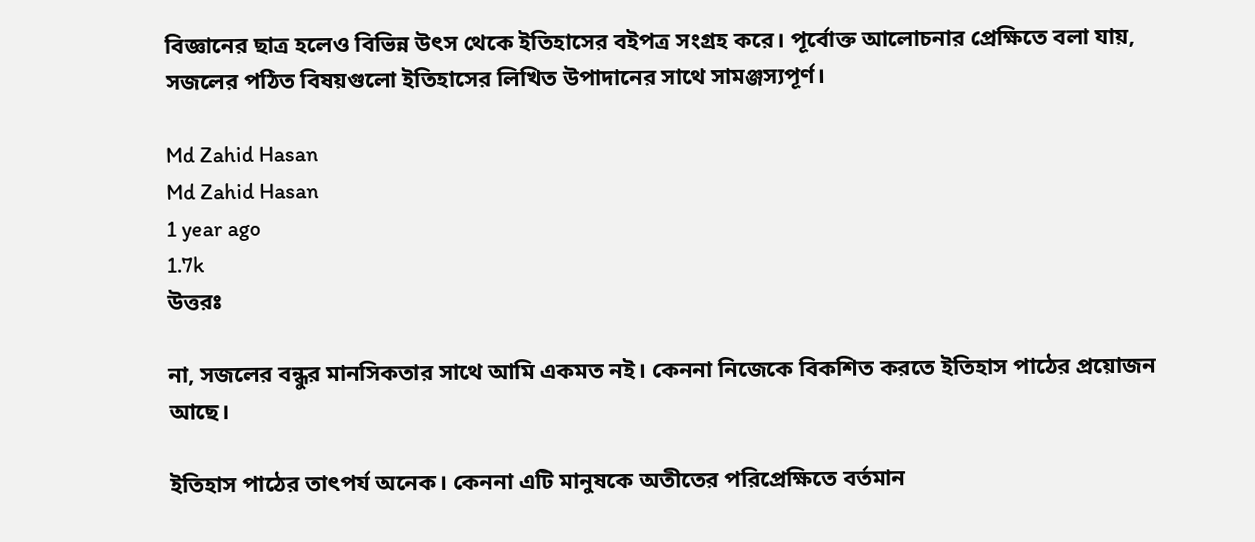বিজ্ঞানের ছাত্র হলেও বিভিন্ন উৎস থেকে ইতিহাসের বইপত্র সংগ্রহ করে। পূর্বোক্ত আলোচনার প্রেক্ষিতে বলা যায়, সজলের পঠিত বিষয়গুলো ইতিহাসের লিখিত উপাদানের সাথে সামঞ্জস্যপূর্ণ।

Md Zahid Hasan
Md Zahid Hasan
1 year ago
1.7k
উত্তরঃ

না, সজলের বন্ধুর মানসিকতার সাথে আমি একমত নই। কেননা নিজেকে বিকশিত করতে ইতিহাস পাঠের প্রয়োজন আছে।

ইতিহাস পাঠের তাৎপর্য অনেক। কেননা এটি মানুষকে অতীতের পরিপ্রেক্ষিতে বর্তমান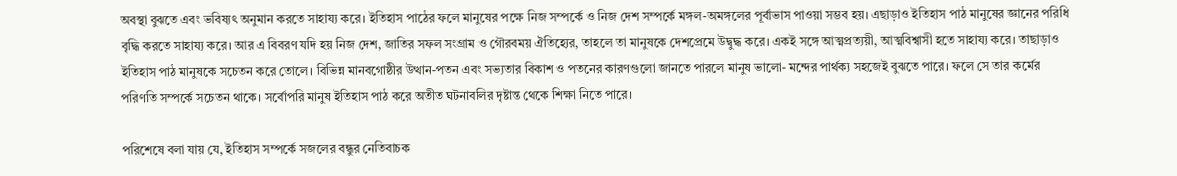অবস্থা বুঝতে এবং ভবিষ্যৎ অনুমান করতে সাহায্য করে। ইতিহাস পাঠের ফলে মানুষের পক্ষে নিজ সম্পর্কে ও নিজ দেশ সম্পর্কে মঙ্গল-অমঙ্গলের পূর্বাভাস পাওয়া সম্ভব হয়। এছাড়াও ইতিহাস পাঠ মানুষের জ্ঞানের পরিধি বৃদ্ধি করতে সাহায্য করে। আর এ বিবরণ যদি হয় নিজ দেশ, জাতির সফল সংগ্রাম ও গৌরবময় ঐতিহ্যের, তাহলে তা মানুষকে দেশপ্রেমে উদ্বুদ্ধ করে। একই সঙ্গে আত্মপ্রত্যয়ী, আত্মবিশ্বাসী হতে সাহায্য করে। তাছাড়াও ইতিহাস পাঠ মানুষকে সচেতন করে তোলে। বিভিন্ন মানবগোষ্ঠীর উত্থান-পতন এবং সভ্যতার বিকাশ ও পতনের কারণগুলো জানতে পারলে মানুষ ভালো- মন্দের পার্থক্য সহজেই বুঝতে পারে। ফলে সে তার কর্মের পরিণতি সম্পর্কে সচেতন থাকে। সর্বোপরি মানুষ ইতিহাস পাঠ করে অতীত ঘটনাবলির দৃষ্টান্ত থেকে শিক্ষা নিতে পারে।

পরিশেষে বলা যায় যে, ইতিহাস সম্পর্কে সজলের বন্ধুর নেতিবাচক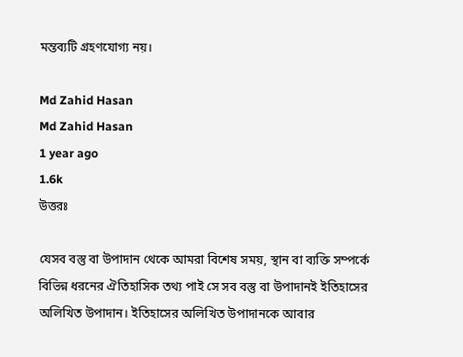মন্তব্যটি গ্রহণযোগ্য নয়।

Md Zahid Hasan
Md Zahid Hasan
1 year ago
1.6k
উত্তরঃ

যেসব বস্তু বা উপাদান থেকে আমরা বিশেষ সময়, স্থান বা ব্যক্তি সম্পর্কে বিভিন্ন ধরনের ঐতিহাসিক তথ্য পাই সে সব বস্তু বা উপাদানই ইতিহাসের অলিখিত উপাদান। ইতিহাসের অলিখিত উপাদানকে আবার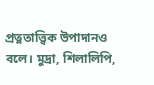প্রত্নতাত্ত্বিক উপাদানও বলে। মুদ্রা, শিলালিপি,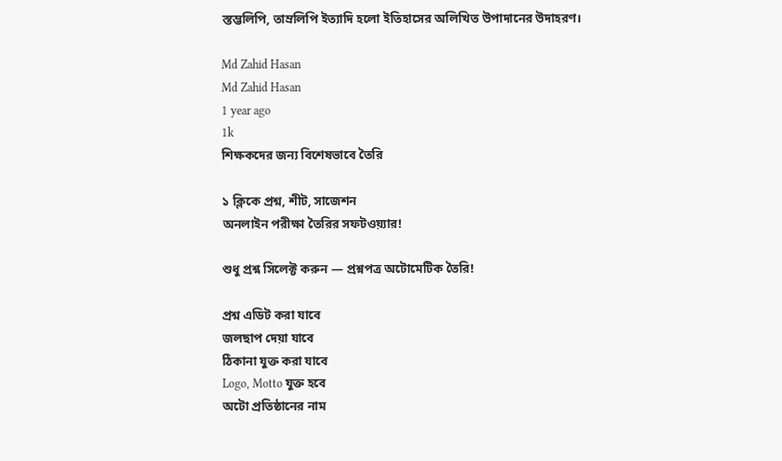স্তম্ভলিপি, তাম্রলিপি ইত্যাদি হলো ইতিহাসের অলিখিত উপাদানের উদাহরণ।

Md Zahid Hasan
Md Zahid Hasan
1 year ago
1k
শিক্ষকদের জন্য বিশেষভাবে তৈরি

১ ক্লিকে প্রশ্ন, শীট, সাজেশন
অনলাইন পরীক্ষা তৈরির সফটওয়্যার!

শুধু প্রশ্ন সিলেক্ট করুন — প্রশ্নপত্র অটোমেটিক তৈরি!

প্রশ্ন এডিট করা যাবে
জলছাপ দেয়া যাবে
ঠিকানা যুক্ত করা যাবে
Logo, Motto যুক্ত হবে
অটো প্রতিষ্ঠানের নাম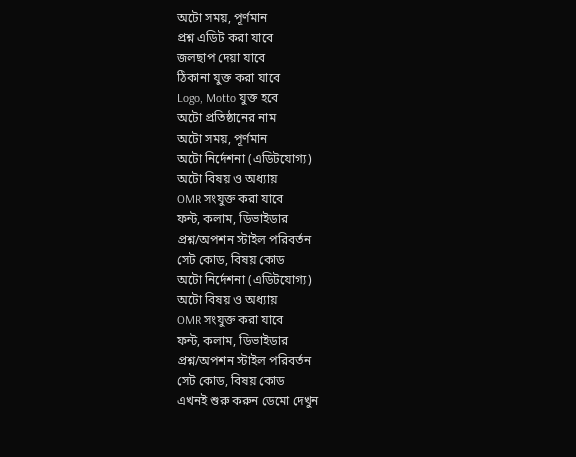অটো সময়, পূর্ণমান
প্রশ্ন এডিট করা যাবে
জলছাপ দেয়া যাবে
ঠিকানা যুক্ত করা যাবে
Logo, Motto যুক্ত হবে
অটো প্রতিষ্ঠানের নাম
অটো সময়, পূর্ণমান
অটো নির্দেশনা (এডিটযোগ্য)
অটো বিষয় ও অধ্যায়
OMR সংযুক্ত করা যাবে
ফন্ট, কলাম, ডিভাইডার
প্রশ্ন/অপশন স্টাইল পরিবর্তন
সেট কোড, বিষয় কোড
অটো নির্দেশনা (এডিটযোগ্য)
অটো বিষয় ও অধ্যায়
OMR সংযুক্ত করা যাবে
ফন্ট, কলাম, ডিভাইডার
প্রশ্ন/অপশন স্টাইল পরিবর্তন
সেট কোড, বিষয় কোড
এখনই শুরু করুন ডেমো দেখুন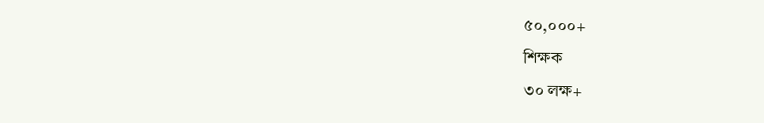৫০,০০০+
শিক্ষক
৩০ লক্ষ+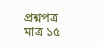প্রশ্নপত্র
মাত্র ১৫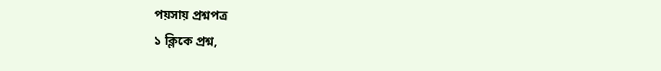পয়সায় প্রশ্নপত্র
১ ক্লিকে প্রশ্ন,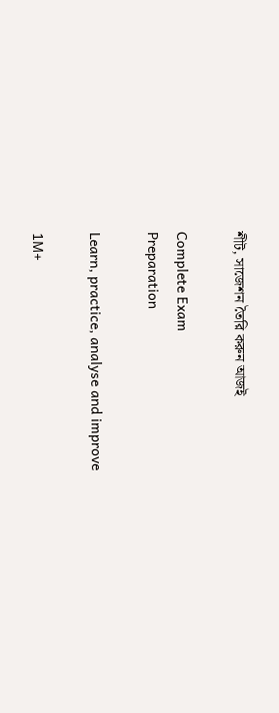শীট, সাজেশন তৈরি করুন আজই

Complete Exam
Preparation

Learn, practice, analyse and improve

1M+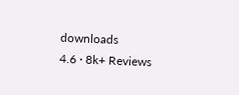downloads
4.6 · 8k+ Reviews